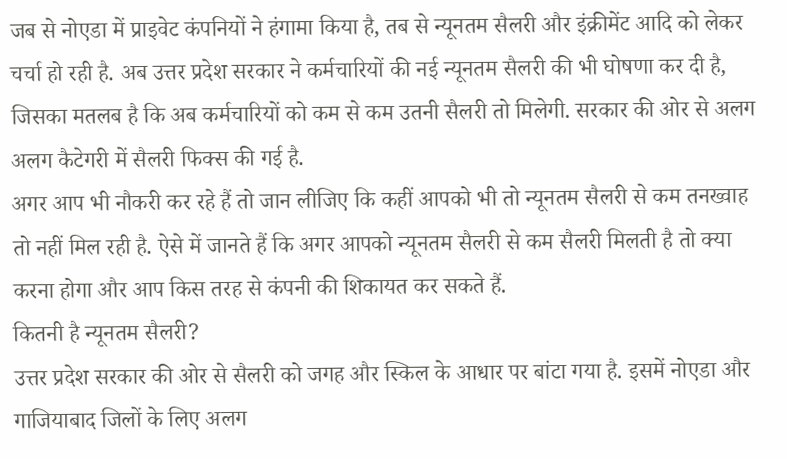जब से नोएडा में प्राइवेट कंपनियों ने हंगामा किया है, तब से न्यूनतम सैलरी और इंक्रीमेंट आदि को लेकर चर्चा हो रही है. अब उत्तर प्रदेश सरकार ने कर्मचारियों की नई न्यूनतम सैलरी की भी घोषणा कर दी है, जिसका मतलब है कि अब कर्मचारियों को कम से कम उतनी सैलरी तो मिलेगी. सरकार की ओर से अलग अलग कैटेगरी में सैलरी फिक्स की गई है.
अगर आप भी नौकरी कर रहे हैं तो जान लीजिए कि कहीं आपको भी तो न्यूनतम सैलरी से कम तनख्वाह तो नहीं मिल रही है. ऐसे में जानते हैं कि अगर आपको न्यूनतम सैलरी से कम सैलरी मिलती है तो क्या करना होगा और आप किस तरह से कंपनी की शिकायत कर सकते हैं.
कितनी है न्यूनतम सैलरी?
उत्तर प्रदेश सरकार की ओर से सैलरी को जगह और स्किल के आधार पर बांटा गया है. इसमें नोएडा और गाजियाबाद जिलों के लिए अलग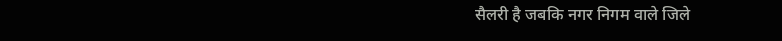सैलरी है जबकि नगर निगम वाले जिले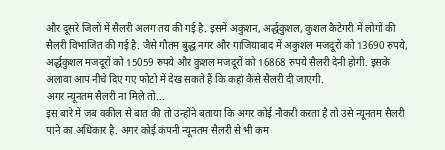और दूसरे जिलों में सैलरी अलग तय की गई है. इसमें अकुशन, अर्द्धकुशल, कुशल कैटेगरी में लोगों की सैलरी विभाजित की गई है. जैसे गौतम बुद्ध नगर और गाजियाबाद में अकुशल मजदूरों को 13690 रुपये, अर्द्धकुशल मजदूरों को 15059 रुपये और कुशल मजदूरों को 16868 रुपये सैलरी देनी होगी. इसके अलावा आप नीचे दिए गए फोटो में देख सकते हैं कि कहां कैसे सैलरी दी जाएगी.
अगर न्यूनतम सैलरी ना मिले तो...
इस बारे में जब वकील से बात की तो उन्होंने बताया कि अगर कोई नौकरी करता है तो उसे न्यूनतम सैलरी पाने का अधिकार है. अगर कोई कंपनी न्यूनतम सैलरी से भी कम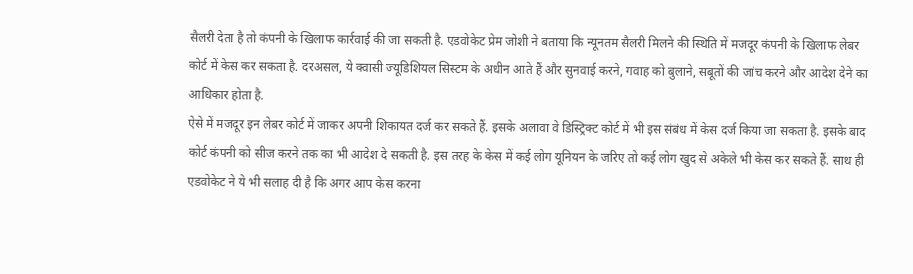सैलरी देता है तो कंपनी के खिलाफ कार्रवाई की जा सकती है. एडवोकेट प्रेम जोशी ने बताया कि न्यूनतम सैलरी मिलने की स्थिति में मजदूर कंपनी के खिलाफ लेबर कोर्ट में केस कर सकता है. दरअसल, ये क्वासी ज्यूडिशियल सिस्टम के अधीन आते हैं और सुनवाई करने, गवाह को बुलाने, सबूतों की जांच करने और आदेश देने का आधिकार होता है.
ऐसे में मजदूर इन लेबर कोर्ट में जाकर अपनी शिकायत दर्ज कर सकते हैं. इसके अलावा वे डिस्ट्रिक्ट कोर्ट में भी इस संबंध में केस दर्ज किया जा सकता है. इसके बाद कोर्ट कंपनी को सीज करने तक का भी आदेश दे सकती है. इस तरह के केस में कई लोग यूनियन के जरिए तो कई लोग खुद से अकेले भी केस कर सकते हैं. साथ ही एडवोकेट ने ये भी सलाह दी है कि अगर आप केस करना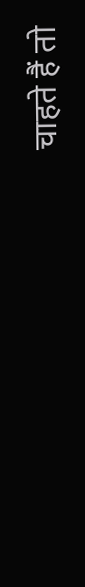चाहते हैं तो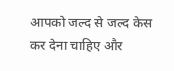आपको जल्द से जल्द केस कर देना चाहिए और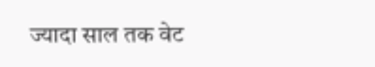ज्यादा साल तक वेट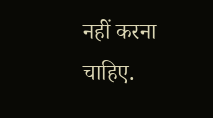नहीं करना चाहिए.